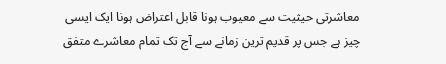معاشرتی حیثیت سے معیوب ہونا قابل اعتراض ہونا ایک ایسی چیز ہے جس پر قدیم ترین زمانے سے آج تک تمام معاشرے متفق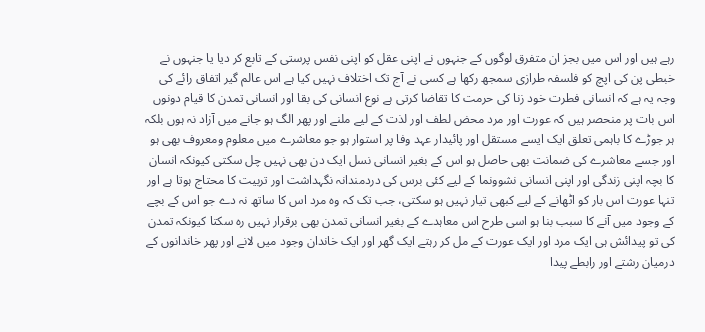رہے ہیں اور اس میں بجز ان متفرق لوگوں کے جنہوں نے اپنی عقل کو اپنی نفس پرستی کے تابع کر دیا یا جنہوں نے خبطی پن کی اپچ کو فلسفہ طرازی سمجھ رکھا ہے کسی نے آج تک اختلاف نہیں کیا ہے اس عالم گیر اتفاق رائے کی وجہ یہ ہے کہ انسانی فطرت خود زنا کی حرمت کا تقاضا کرتی ہے نوع انسانی کی بقا اور انسانی تمدن کا قیام دونوں اس بات پر منحصر ہیں کہ عورت اور مرد محض لطف اور لذت کے لیے ملنے اور پھر الگ ہو جانے میں آزاد نہ ہوں بلکہ ہر جوڑے کا باہمی تعلق ایک ایسے مستقل اور پائیدار عہد وفا پر استوار ہو جو معاشرے میں معلوم ومعروف بھی ہو اور جسے معاشرے کی ضمانت بھی حاصل ہو اس کے بغیر انسانی نسل ایک دن بھی نہیں چل سکتی کیونکہ انسان کا بچہ اپنی زندگی اور اپنی انسانی نشوونما کے لیے کئی برس کی دردمندانہ نگہداشت اور تربیت کا محتاج ہوتا ہے اور تنہا عورت اس بار کو اٹھانے کے لیے کبھی تیار نہیں ہو سکتی، جب تک کہ وہ مرد اس کا ساتھ نہ دے جو اس کے بچے کے وجود میں آنے کا سبب بنا ہو اسی طرح اس معاہدے کے بغیر انسانی تمدن بھی برقرار نہیں رہ سکتا کیونکہ تمدن کی تو پیدائش ہی ایک مرد اور ایک عورت کے مل کر رہتے ایک گھر اور ایک خاندان وجود میں لانے اور پھر خاندانوں کے درمیان رشتے اور رابطے پیدا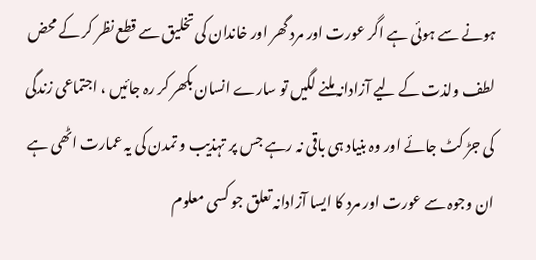ہونے سے ہوئی ہے اگر عورت اور مرد گھر اور خاندان کی تخلیق سے قطع نظر کر کے محض لطف ولذت کے لیے آزادانہ ملنے لگیں تو سارے انسان بکھر کر رہ جائیں ، اجتماعی زندگی کی جڑ کٹ جائے اور وہ بنیاد ہی باقی نہ رہے جس پر تہذیب و تمدن کی یہ عمارت اٹھی ہے ان وجوہ سے عورت اور مرد کا ایسا آزادانہ تعلق جو کسی معلوم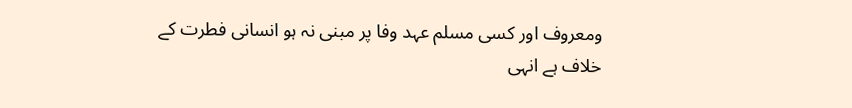ومعروف اور کسی مسلم عہد وفا پر مبنی نہ ہو انسانی فطرت کے خلاف ہے انہی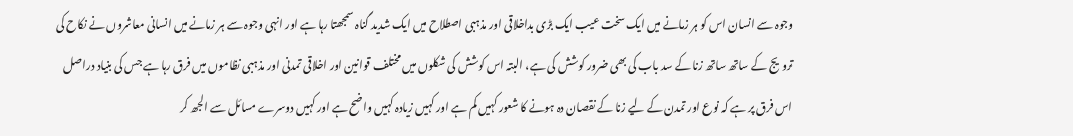وجوہ سے انسان اس کو ہر زمانے میں ایک سخت عیب ایک بڑی بداخلاقی اور مذہبی اصطلاح میں ایک شدید گناہ سمجھتا رہا ہے اور انہی وجوہ سے ہر زمانے میں انسانی معاشروں نے نکاح کی ترویج کے ساتھ ساتھ زنا کے سد باب کی بھی ضرور کوشش کی ہے، البتہ اس کوشش کی شکلوں میں مختلف قوانین اور اخلاقی تمدنی اور مذہبی نظاموں میں فرق رہا ہے جس کی بنیاد دراصل اس فرق پر ہے کہ نوع اور تمدن کے لیے زنا کے نقصان دہ ہونے کا شعور کہیں کم ہے اور کہیں زیادہ کہیں واضح ہے اور کہیں دوسرے مسائل سے الجھ کر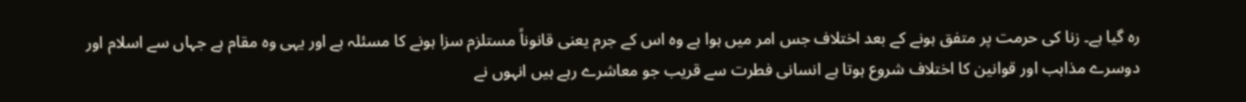رہ گیا ہے۔ زنا کی حرمت پر متفق ہونے کے بعد اختلاف جس امر میں ہوا ہے وہ اس کے جرم یعنی قانوناً مستلزم سزا ہونے کا مسئلہ ہے اور یہی وہ مقام ہے جہاں سے اسلام اور دوسرے مذاہب اور قوانین کا اختلاف شروع ہوتا ہے انسانی فطرت سے قریب جو معاشرے رہے ہیں انہوں نے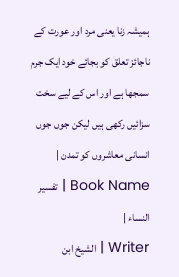ہمیشہ زنا یعنی مرد اور عورت کے ناجائز تعلق کو بجائے خود ایک جرم سمجھا ہے اور اس کے لیے سخت سزائیں رکھی ہیں لیکن جوں جوں انسانی معاشروں کو تمدن |
Book Name | تفسیر النساء |
Writer | الشیخ ابن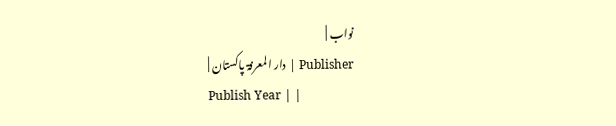نواب |
Publisher | دار المعرفۃ پاکستان |
Publish Year | |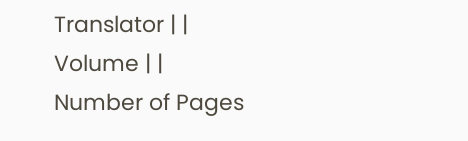Translator | |
Volume | |
Number of Pages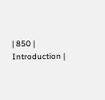| 850 |
Introduction |